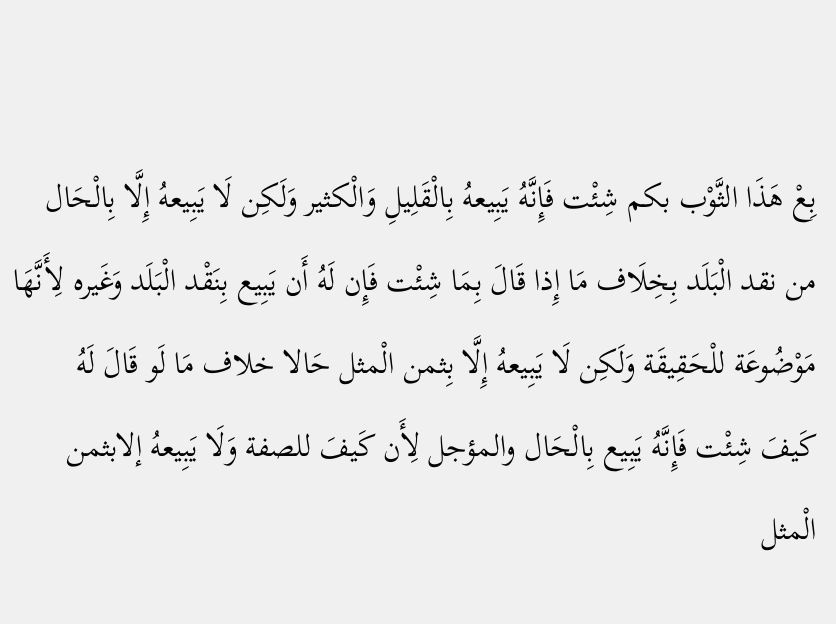بِعْ هَذَا الثَّوْب بكم شِئْت فَإِنَّهُ يَبِيعهُ بِالْقَلِيلِ وَالْكثير وَلَكِن لَا يَبِيعهُ إِلَّا بِالْحَال من نقد الْبَلَد بِخِلَاف مَا إِذا قَالَ بِمَا شِئْت فَإِن لَهُ أَن يَبِيع بِنَقْد الْبَلَد وَغَيره لِأَنَّهَا مَوْضُوعَة للْحَقِيقَة وَلَكِن لَا يَبِيعهُ إِلَّا بِثمن الْمثل حَالا خلاف مَا لَو قَالَ لَهُ كَيفَ شِئْت فَإِنَّهُ يَبِيع بِالْحَال والمؤجل لِأَن كَيفَ للصفة وَلَا يَبِيعهُ إلابثمن الْمثل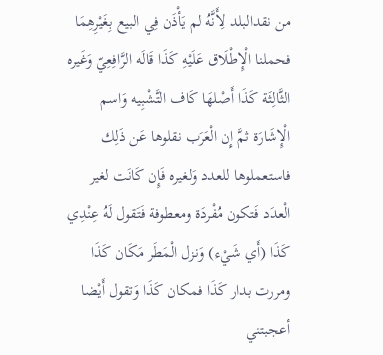من نقدالبلد لِأَنَّهُ لم يَأْذَن فِي البيع بِغَيْرِهِمَا فحملنا الْإِطْلَاق عَلَيْهِ كَذَا قَالَه الرَّافِعِيّ وَغَيره
الثَّالِثَة كَذَا أَصْلهَا كَاف التَّشْبِيه وَاسم الْإِشَارَة ثمَّ إِن الْعَرَب نقلوها عَن ذَلِك فاستعملوها للعدد وَلغيره فَإِن كَانَت لغير الْعدَد فَتكون مُفْردَة ومعطوفة فَتَقول لَهُ عِنْدِي كَذَا (أَي شَيْء) وَنزل الْمَطَر مَكَان كَذَا ومررت بدار كَذَا فمكان كَذَا وَتقول أَيْضا أعجبتني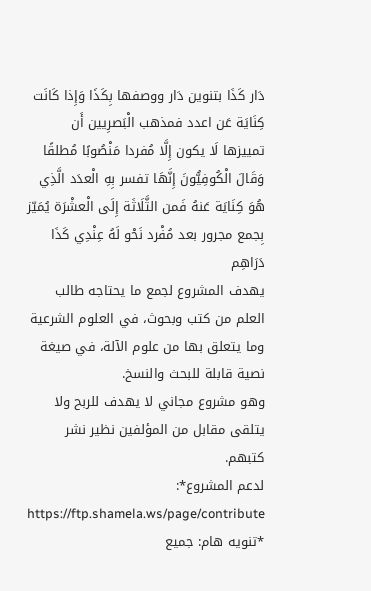دَار كَذَا بتنوين دَار ووصفها بِكَذَا وَإِذا كَانَت كِنَايَة عَن اعدد فمذهب الْبَصرِيين أَن تمييزها لَا يكون إِلَّا مُفردا مَنْصُوبًا مُطلقًا
وَقَالَ الْكُوفِيُّونَ إِنَّهَا تفسر بِهِ الْعدَد الَّذِي هُوَ كِنَايَة عَنهُ فَمن الثَّلَاثَة إِلَى الْعشْرَة يُمَيّز بِجمع مجرور بعد مُفْرد نَحْو لَهُ عِنْدِي كَذَا دَرَاهِم
يهدف المشروع لجمع ما يحتاجه طالب العلم من كتب وبحوث، في العلوم الشرعية وما يتعلق بها من علوم الآلة، في صيغة نصية قابلة للبحث والنسخ.
وهو مشروع مجاني لا يهدف للربح ولا يتلقى مقابل من المؤلفين نظير نشر كتبهم.
لدعم المشروع*: https://ftp.shamela.ws/page/contribute
*تنويه هام: جميع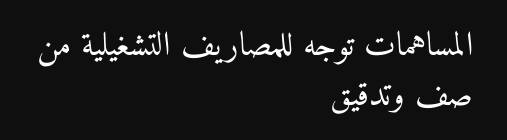المساهمات توجه للمصاريف التشغيلية من صف وتدقيق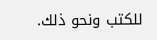للكتب ونحو ذلك.